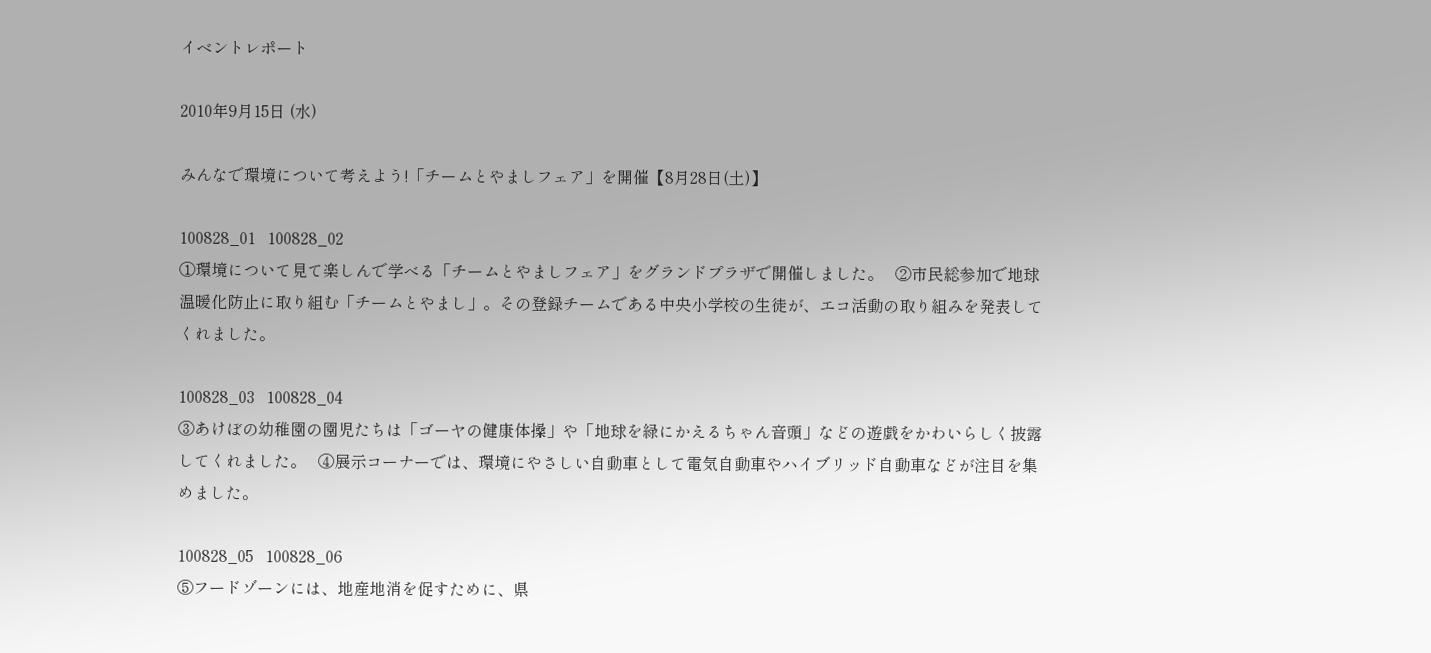イベントレポート

2010年9月15日 (水)

みんなで環境について考えよう!「チームとやましフェア」を開催【8月28日(土)】

100828_01   100828_02
①環境について見て楽しんで学べる「チームとやましフェア」をグランドプラザで開催しました。   ②市民総参加で地球温暖化防止に取り組む「チームとやまし」。その登録チームである中央小学校の生徒が、エコ活動の取り組みを発表してくれました。

100828_03   100828_04
③あけぼの幼稚園の園児たちは「ゴーヤの健康体操」や「地球を緑にかえるちゃん音頭」などの遊戯をかわいらしく披露してくれました。   ④展示コーナーでは、環境にやさしい自動車として電気自動車やハイブリッド自動車などが注目を集めました。

100828_05   100828_06
⑤フードゾーンには、地産地消を促すために、県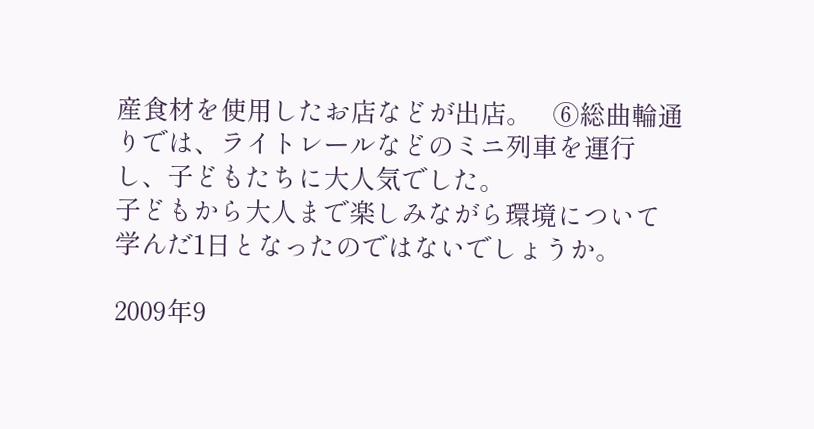産食材を使用したお店などが出店。   ⑥総曲輪通りでは、ライトレールなどのミニ列車を運行し、子どもたちに大人気でした。
子どもから大人まで楽しみながら環境について学んだ1日となったのではないでしょうか。

2009年9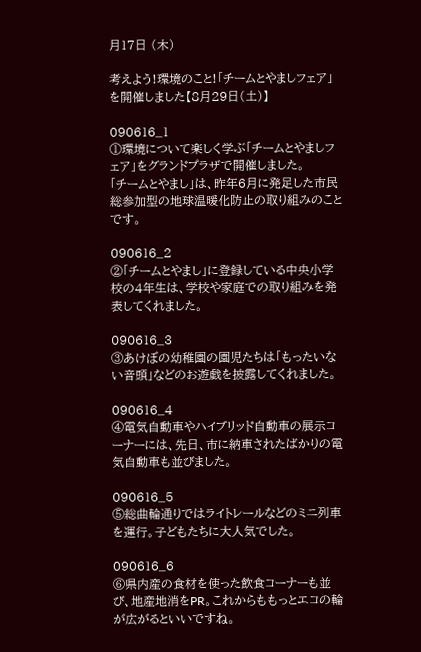月17日 (木)

考えよう!環境のこと!「チームとやましフェア」を開催しました【8月29日(土)】

090616_1
①環境について楽しく学ぶ「チームとやましフェア」をグランドプラザで開催しました。
「チームとやまし」は、昨年6月に発足した市民総参加型の地球温暖化防止の取り組みのことです。

090616_2
②「チームとやまし」に登録している中央小学校の4年生は、学校や家庭での取り組みを発表してくれました。

090616_3
③あけぼの幼稚園の園児たちは「もったいない音頭」などのお遊戯を披露してくれました。

090616_4
④電気自動車やハイブリッド自動車の展示コーナーには、先日、市に納車されたばかりの電気自動車も並びました。

090616_5
⑤総曲輪通りではライトレールなどのミニ列車を運行。子どもたちに大人気でした。

090616_6
⑥県内産の食材を使った飲食コーナーも並び、地産地消をPR。これからももっとエコの輪が広がるといいですね。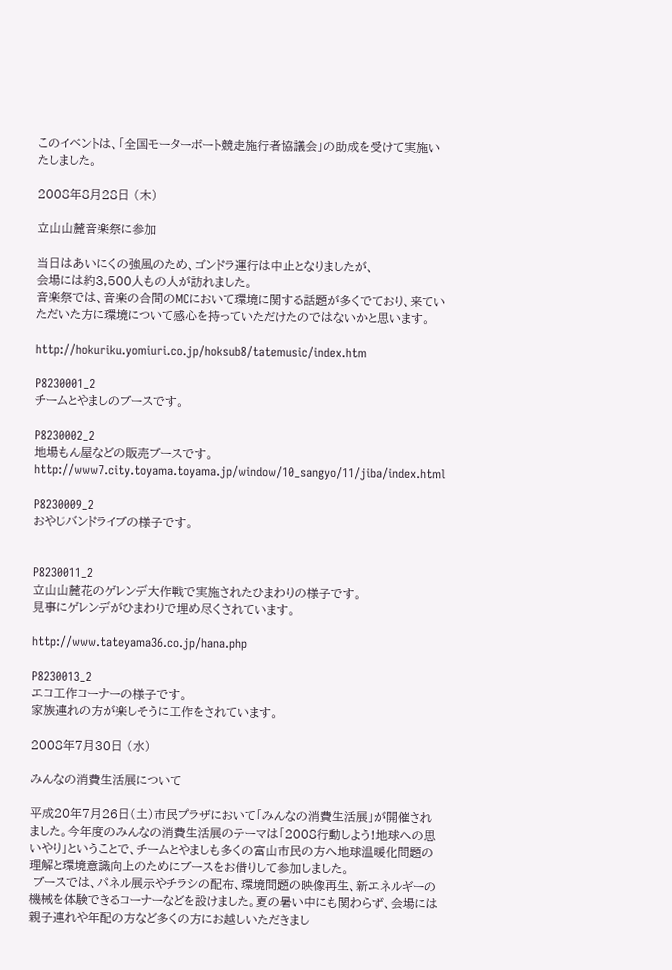このイベントは、「全国モーターボート競走施行者協議会」の助成を受けて実施いたしました。

2008年8月28日 (木)

立山山麓音楽祭に参加

当日はあいにくの強風のため、ゴンドラ運行は中止となりましたが、
会場には約3,500人もの人が訪れました。
音楽祭では、音楽の合間のMCにおいて環境に関する話題が多くでており、来ていただいた方に環境について感心を持っていただけたのではないかと思います。

http://hokuriku.yomiuri.co.jp/hoksub8/tatemusic/index.htm

P8230001_2
チームとやましのブースです。

P8230002_2
地場もん屋などの販売ブースです。
http://www7.city.toyama.toyama.jp/window/10_sangyo/11/jiba/index.html

P8230009_2
おやじバンドライブの様子です。


P8230011_2
立山山麓花のゲレンデ大作戦で実施されたひまわりの様子です。
見事にゲレンデがひまわりで埋め尽くされています。

http://www.tateyama36.co.jp/hana.php

P8230013_2
エコ工作コーナーの様子です。
家族連れの方が楽しそうに工作をされています。

2008年7月30日 (水)

みんなの消費生活展について

平成20年7月26日(土)市民プラザにおいて「みんなの消費生活展」が開催されました。今年度のみんなの消費生活展のテーマは「2008行動しよう!地球への思いやり」ということで、チームとやましも多くの富山市民の方へ地球温暖化問題の理解と環境意識向上のためにブースをお借りして参加しました。
 ブースでは、パネル展示やチラシの配布、環境問題の映像再生、新エネルギーの機械を体験できるコーナーなどを設けました。夏の暑い中にも関わらず、会場には親子連れや年配の方など多くの方にお越しいただきまし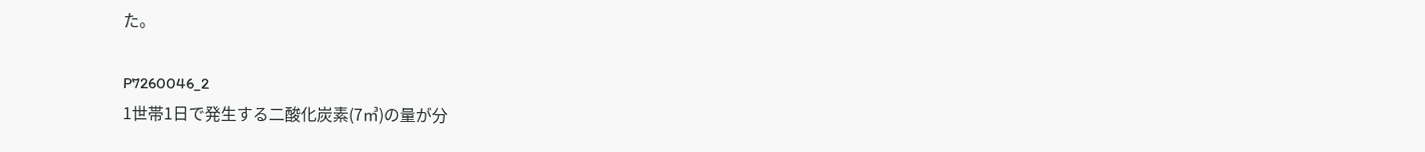た。

P7260046_2
1世帯1日で発生する二酸化炭素(7㎥)の量が分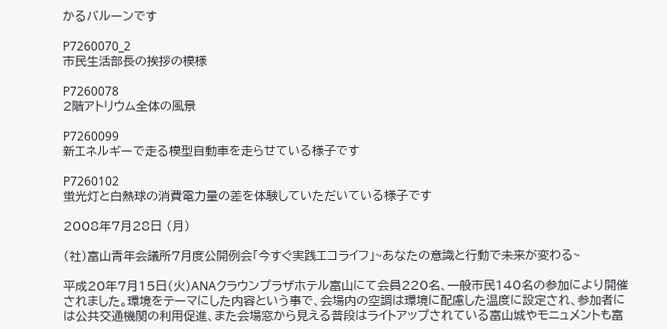かるバルーンです

P7260070_2
市民生活部長の挨拶の模様

P7260078
2階アトリウム全体の風景

P7260099
新エネルギーで走る模型自動車を走らせている様子です

P7260102
蛍光灯と白熱球の消費電力量の差を体験していただいている様子です

2008年7月28日 (月)

(社)富山青年会議所7月度公開例会「今すぐ実践エコライフ」~あなたの意識と行動で未来が変わる~

平成20年7月15日(火)ANAクラウンプラザホテル富山にて会員220名、一般市民140名の参加により開催されました。環境をテーマにした内容という事で、会場内の空調は環境に配慮した温度に設定され、参加者には公共交通機関の利用促進、また会場窓から見える普段はライトアップされている富山城やモニュメントも富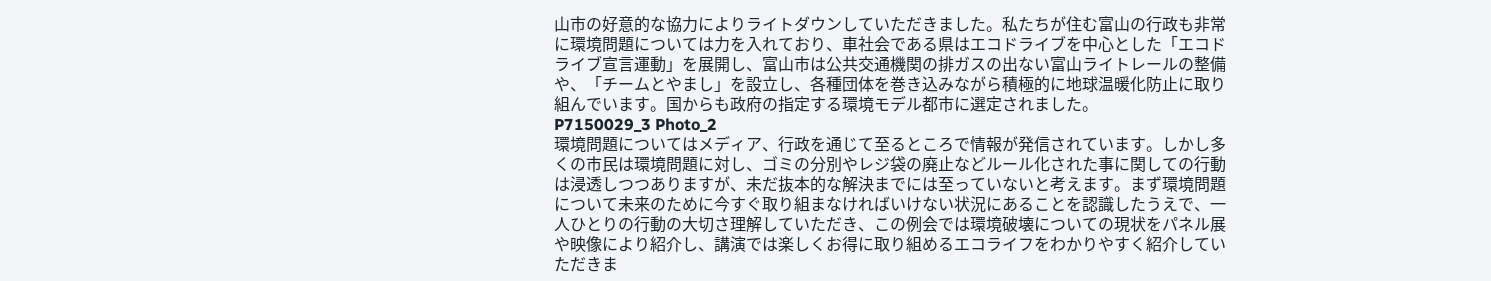山市の好意的な協力によりライトダウンしていただきました。私たちが住む富山の行政も非常に環境問題については力を入れており、車社会である県はエコドライブを中心とした「エコドライブ宣言運動」を展開し、富山市は公共交通機関の排ガスの出ない富山ライトレールの整備や、「チームとやまし」を設立し、各種団体を巻き込みながら積極的に地球温暖化防止に取り組んでいます。国からも政府の指定する環境モデル都市に選定されました。
P7150029_3 Photo_2
環境問題についてはメディア、行政を通じて至るところで情報が発信されています。しかし多くの市民は環境問題に対し、ゴミの分別やレジ袋の廃止などルール化された事に関しての行動は浸透しつつありますが、未だ抜本的な解決までには至っていないと考えます。まず環境問題について未来のために今すぐ取り組まなければいけない状況にあることを認識したうえで、一人ひとりの行動の大切さ理解していただき、この例会では環境破壊についての現状をパネル展や映像により紹介し、講演では楽しくお得に取り組めるエコライフをわかりやすく紹介していただきま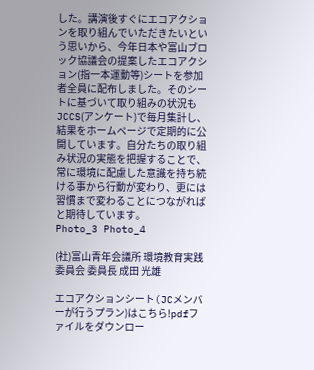した。講演後すぐにエコアクションを取り組んでいただきたいという思いから、今年日本や富山ブロック協議会の提案したエコアクション(指一本運動等)シートを参加者全員に配布しました。そのシートに基づいて取り組みの状況もJCCS(アンケート)で毎月集計し、結果をホームページで定期的に公開しています。自分たちの取り組み状況の実態を把握することで、常に環境に配慮した意識を持ち続ける事から行動が変わり、更には習慣まで変わることにつながればと期待しています。
Photo_3 Photo_4

(社)富山青年会議所 環境教育実践委員会 委員長 成田 光雄

エコアクションシート(JCメンバーが行うプラン)はこちら!pdfファイルをダウンロー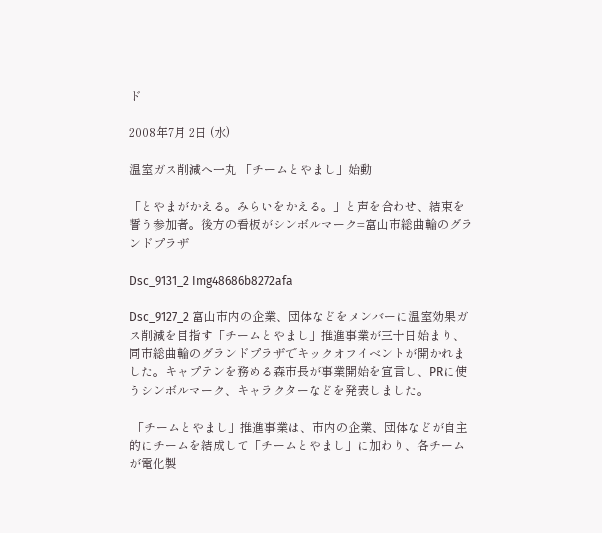ド

2008年7月 2日 (水)

温室ガス削減へ一丸 「チームとやまし」始動

「とやまがかえる。みらいをかえる。」と声を合わせ、結束を誓う参加者。後方の看板がシンボルマーク=富山市総曲輪のグランドプラザ

Dsc_9131_2 Img48686b8272afa

Dsc_9127_2 富山市内の企業、団体などをメンバーに温室効果ガス削減を目指す「チームとやまし」推進事業が三十日始まり、同市総曲輪のグランドプラザでキックオフイベントが開かれました。キャプテンを務める森市長が事業開始を宣言し、PRに使うシンボルマーク、キャラクターなどを発表しました。

 「チームとやまし」推進事業は、市内の企業、団体などが自主的にチームを結成して「チームとやまし」に加わり、各チームが電化製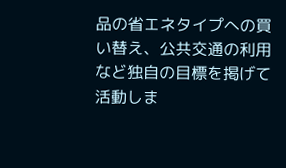品の省エネタイプへの買い替え、公共交通の利用など独自の目標を掲げて活動しま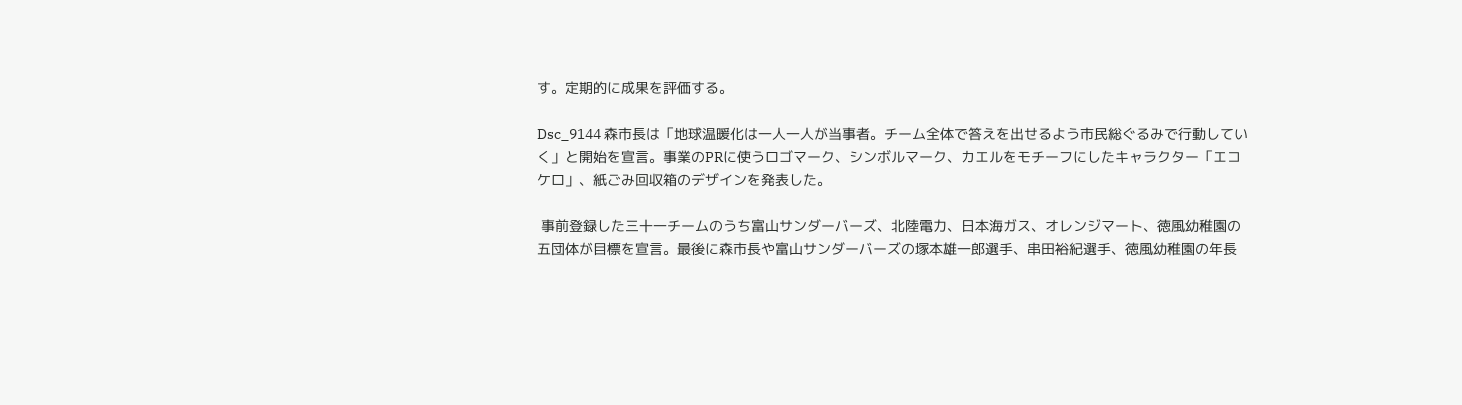す。定期的に成果を評価する。

Dsc_9144 森市長は「地球温暖化は一人一人が当事者。チーム全体で答えを出せるよう市民総ぐるみで行動していく」と開始を宣言。事業のPRに使うロゴマーク、シンボルマーク、カエルをモチーフにしたキャラクター「エコケロ」、紙ごみ回収箱のデザインを発表した。

 事前登録した三十一チームのうち富山サンダーバーズ、北陸電力、日本海ガス、オレンジマート、徳風幼稚園の五団体が目標を宣言。最後に森市長や富山サンダーバーズの塚本雄一郎選手、串田裕紀選手、徳風幼稚園の年長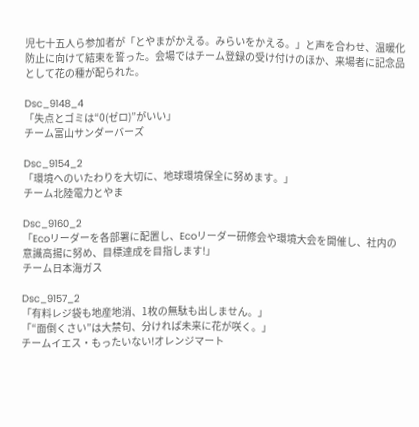児七十五人ら参加者が「とやまがかえる。みらいをかえる。」と声を合わせ、温暖化防止に向けて結束を誓った。会場ではチーム登録の受け付けのほか、来場者に記念品として花の種が配られた。

Dsc_9148_4
「失点とゴミは“0(ゼロ)”がいい」
チーム富山サンダーバーズ

Dsc_9154_2
「環境へのいたわりを大切に、地球環境保全に努めます。」
チーム北陸電力とやま

Dsc_9160_2
「Ecoリーダーを各部署に配置し、Ecoリーダー研修会や環境大会を開催し、社内の意識高揚に努め、目標達成を目指します!」
チーム日本海ガス

Dsc_9157_2
「有料レジ袋も地産地消、1枚の無駄も出しません。」
「“面倒くさい”は大禁句、分ければ未来に花が咲く。」
チームイエス・もったいない!オレンジマート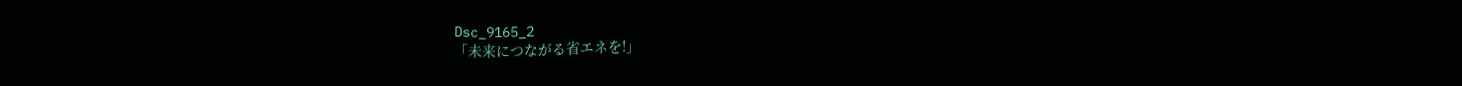Dsc_9165_2
「未来につながる省エネを!」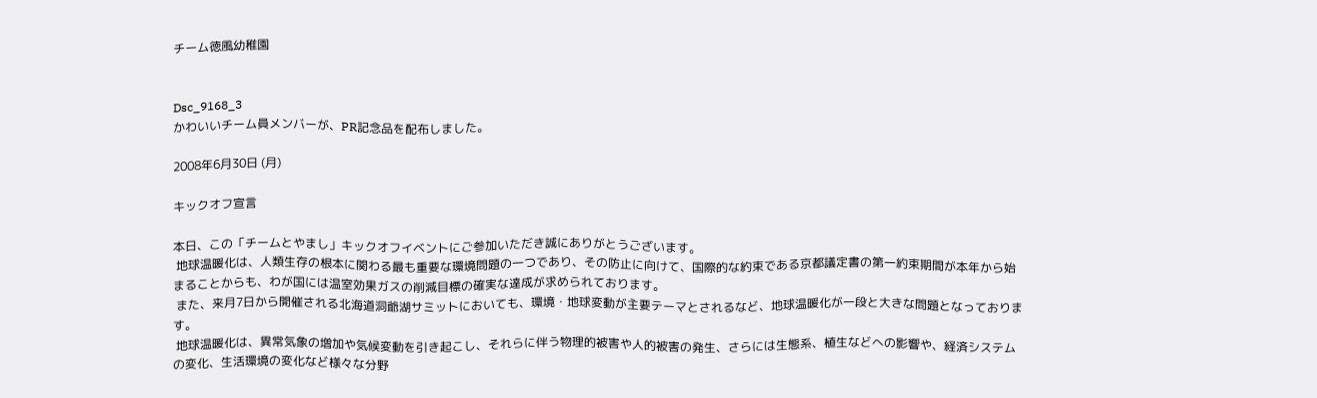チーム徳風幼稚園


Dsc_9168_3
かわいいチーム員メンバーが、PR記念品を配布しました。

2008年6月30日 (月)

キックオフ宣言

本日、この「チームとやまし」キックオフイベントにご参加いただき誠にありがとうございます。
 地球温暖化は、人類生存の根本に関わる最も重要な環境問題の一つであり、その防止に向けて、国際的な約束である京都議定書の第一約束期間が本年から始まることからも、わが国には温室効果ガスの削減目標の確実な達成が求められております。
 また、来月7日から開催される北海道洞爺湖サミットにおいても、環境・地球変動が主要テーマとされるなど、地球温暖化が一段と大きな問題となっております。
 地球温暖化は、異常気象の増加や気候変動を引き起こし、それらに伴う物理的被害や人的被害の発生、さらには生態系、植生などへの影響や、経済システムの変化、生活環境の変化など様々な分野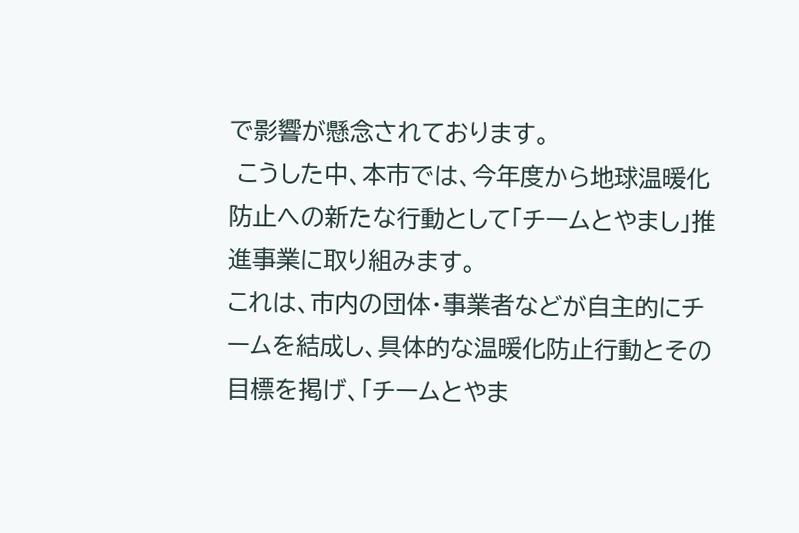で影響が懸念されております。
 こうした中、本市では、今年度から地球温暖化防止への新たな行動として「チームとやまし」推進事業に取り組みます。
これは、市内の団体・事業者などが自主的にチームを結成し、具体的な温暖化防止行動とその目標を掲げ、「チームとやま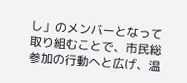し」のメンバーとなって取り組むことで、市民総参加の行動へと広げ、温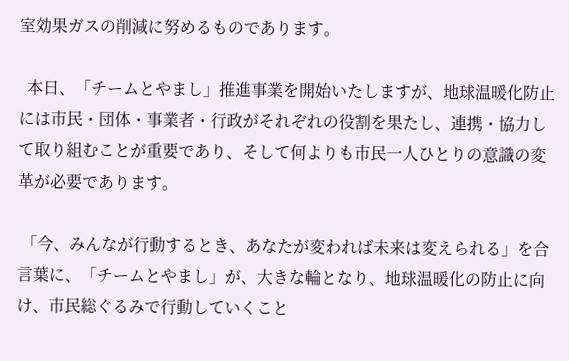室効果ガスの削減に努めるものであります。

  本日、「チームとやまし」推進事業を開始いたしますが、地球温暖化防止には市民・団体・事業者・行政がそれぞれの役割を果たし、連携・協力して取り組むことが重要であり、そして何よりも市民一人ひとりの意識の変革が必要であります。

 「今、みんなが行動するとき、あなたが変われば未来は変えられる」を合言葉に、「チームとやまし」が、大きな輪となり、地球温暖化の防止に向け、市民総ぐるみで行動していくこと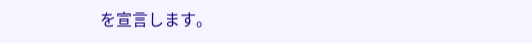を宣言します。